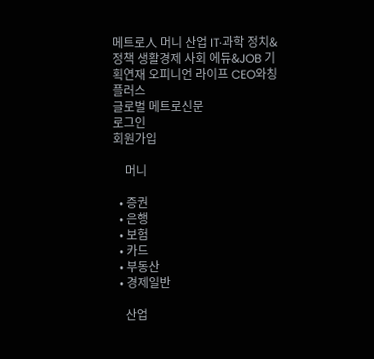메트로人 머니 산업 IT·과학 정치&정책 생활경제 사회 에듀&JOB 기획연재 오피니언 라이프 CEO와칭 플러스
글로벌 메트로신문
로그인
회원가입

    머니

  • 증권
  • 은행
  • 보험
  • 카드
  • 부동산
  • 경제일반

    산업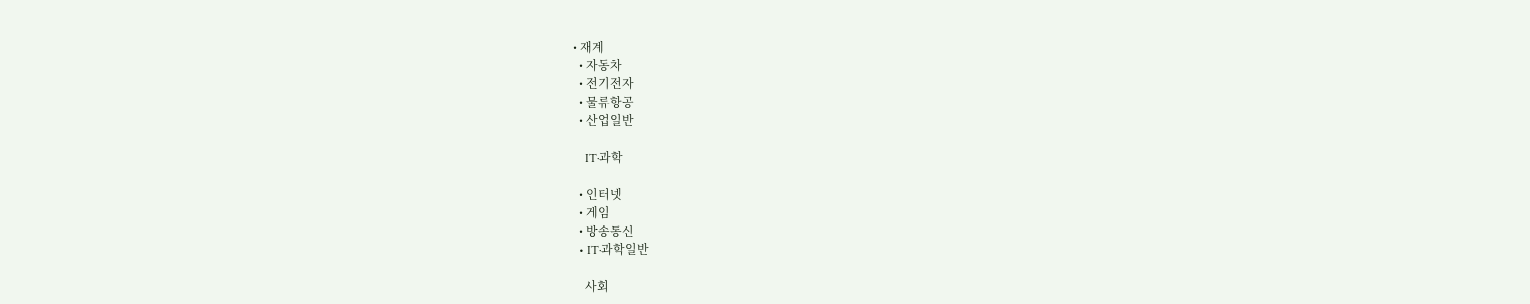• 재계
  • 자동차
  • 전기전자
  • 물류항공
  • 산업일반

    IT·과학

  • 인터넷
  • 게임
  • 방송통신
  • IT·과학일반

    사회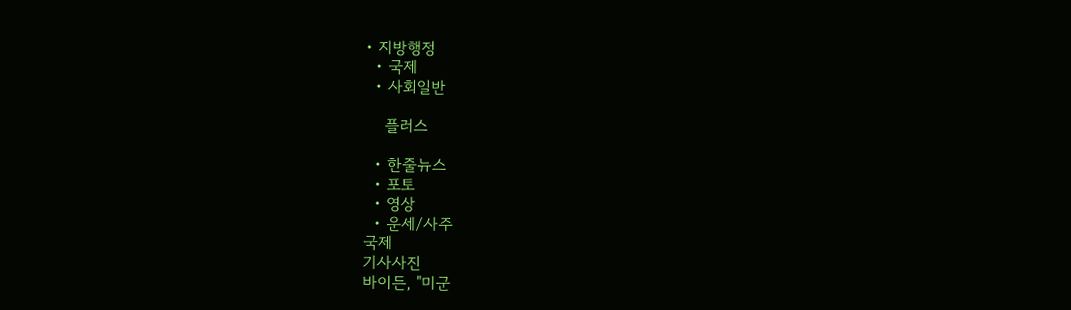• 지방행정
  • 국제
  • 사회일반

    플러스

  • 한줄뉴스
  • 포토
  • 영상
  • 운세/사주
국제
기사사진
바이든, "미군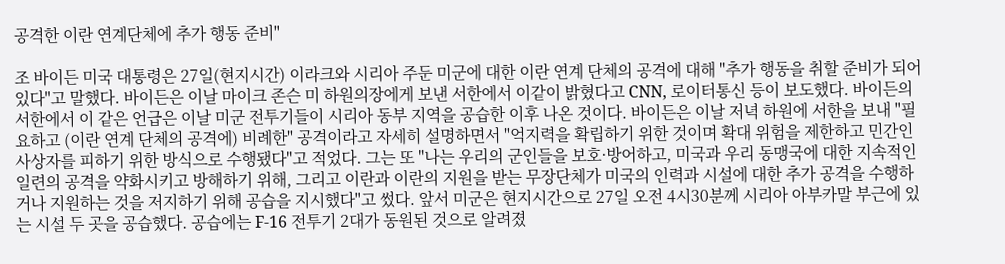공격한 이란 연계단체에 추가 행동 준비"

조 바이든 미국 대통령은 27일(현지시간) 이라크와 시리아 주둔 미군에 대한 이란 연계 단체의 공격에 대해 "추가 행동을 취할 준비가 되어 있다"고 말했다. 바이든은 이날 마이크 존슨 미 하원의장에게 보낸 서한에서 이같이 밝혔다고 CNN, 로이터통신 등이 보도했다. 바이든의 서한에서 이 같은 언급은 이날 미군 전투기들이 시리아 동부 지역을 공습한 이후 나온 것이다. 바이든은 이날 저녁 하원에 서한을 보내 "필요하고 (이란 연계 단체의 공격에) 비례한" 공격이라고 자세히 설명하면서 "억지력을 확립하기 위한 것이며 확대 위험을 제한하고 민간인 사상자를 피하기 위한 방식으로 수행됐다"고 적었다. 그는 또 "나는 우리의 군인들을 보호·방어하고, 미국과 우리 동맹국에 대한 지속적인 일련의 공격을 약화시키고 방해하기 위해, 그리고 이란과 이란의 지원을 받는 무장단체가 미국의 인력과 시설에 대한 추가 공격을 수행하거나 지원하는 것을 저지하기 위해 공습을 지시했다"고 썼다. 앞서 미군은 현지시간으로 27일 오전 4시30분께 시리아 아부카말 부근에 있는 시설 두 곳을 공습했다. 공습에는 F-16 전투기 2대가 동원된 것으로 알려졌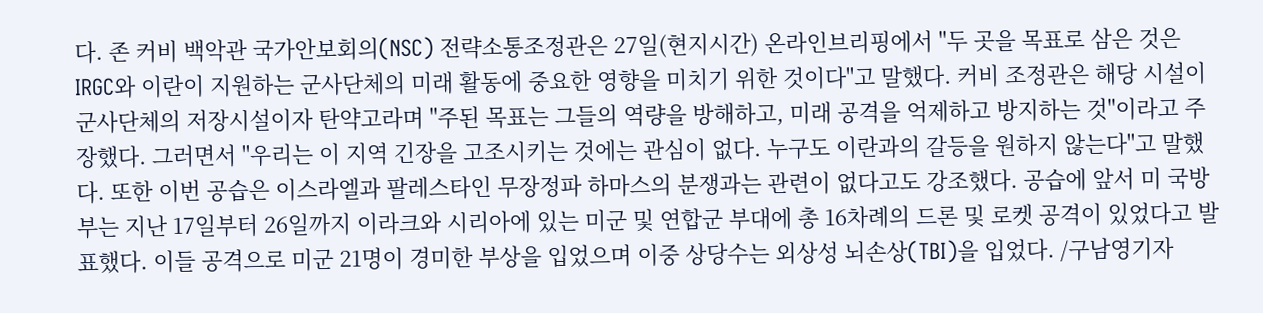다. 존 커비 백악관 국가안보회의(NSC) 전략소통조정관은 27일(현지시간) 온라인브리핑에서 "두 곳을 목표로 삼은 것은 IRGC와 이란이 지원하는 군사단체의 미래 활동에 중요한 영향을 미치기 위한 것이다"고 말했다. 커비 조정관은 해당 시설이 군사단체의 저장시설이자 탄약고라며 "주된 목표는 그들의 역량을 방해하고, 미래 공격을 억제하고 방지하는 것"이라고 주장했다. 그러면서 "우리는 이 지역 긴장을 고조시키는 것에는 관심이 없다. 누구도 이란과의 갈등을 원하지 않는다"고 말했다. 또한 이번 공습은 이스라엘과 팔레스타인 무장정파 하마스의 분쟁과는 관련이 없다고도 강조했다. 공습에 앞서 미 국방부는 지난 17일부터 26일까지 이라크와 시리아에 있는 미군 및 연합군 부대에 총 16차례의 드론 및 로켓 공격이 있었다고 발표했다. 이들 공격으로 미군 21명이 경미한 부상을 입었으며 이중 상당수는 외상성 뇌손상(TBI)을 입었다. /구남영기자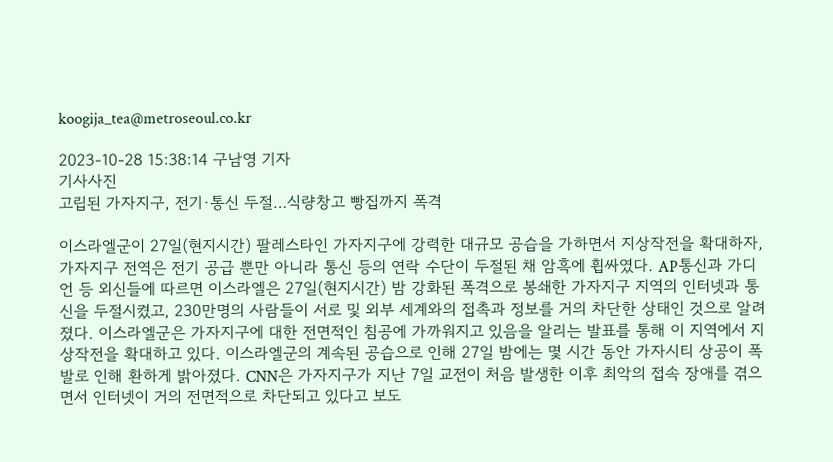koogija_tea@metroseoul.co.kr

2023-10-28 15:38:14 구남영 기자
기사사진
고립된 가자지구, 전기·통신 두절…식량창고 빵집까지 폭격

이스라엘군이 27일(현지시간) 팔레스타인 가자지구에 강력한 대규모 공습을 가하면서 지상작전을 확대하자, 가자지구 전역은 전기 공급 뿐만 아니라 통신 등의 연락 수단이 두절된 채 암흑에 휩싸였다. AP통신과 가디언 등 외신들에 따르면 이스라엘은 27일(현지시간) 밤 강화된 폭격으로 봉쇄한 가자지구 지역의 인터넷과 통신을 두절시켰고, 230만명의 사람들이 서로 및 외부 세계와의 접촉과 정보를 거의 차단한 상태인 것으로 알려졌다. 이스라엘군은 가자지구에 대한 전면적인 침공에 가까워지고 있음을 알리는 발표를 통해 이 지역에서 지상작전을 확대하고 있다. 이스라엘군의 계속된 공습으로 인해 27일 밤에는 몇 시간 동안 가자시티 상공이 폭발로 인해 환하게 밝아졌다. CNN은 가자지구가 지난 7일 교전이 처음 발생한 이후 최악의 접속 장애를 겪으면서 인터넷이 거의 전면적으로 차단되고 있다고 보도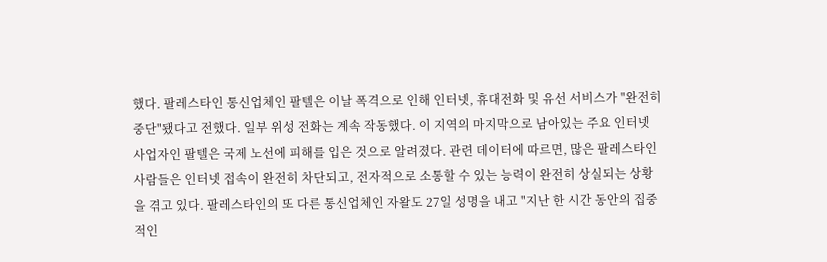했다. 팔레스타인 통신업체인 팔텔은 이날 폭격으로 인해 인터넷, 휴대전화 및 유선 서비스가 "완전히 중단"됐다고 전했다. 일부 위성 전화는 계속 작동했다. 이 지역의 마지막으로 남아있는 주요 인터넷 사업자인 팔텔은 국제 노선에 피해를 입은 것으로 알려졌다. 관련 데이터에 따르면, 많은 팔레스타인 사람들은 인터넷 접속이 완전히 차단되고, 전자적으로 소통할 수 있는 능력이 완전히 상실되는 상황을 겪고 있다. 팔레스타인의 또 다른 통신업체인 자왈도 27일 성명을 내고 "지난 한 시간 동안의 집중적인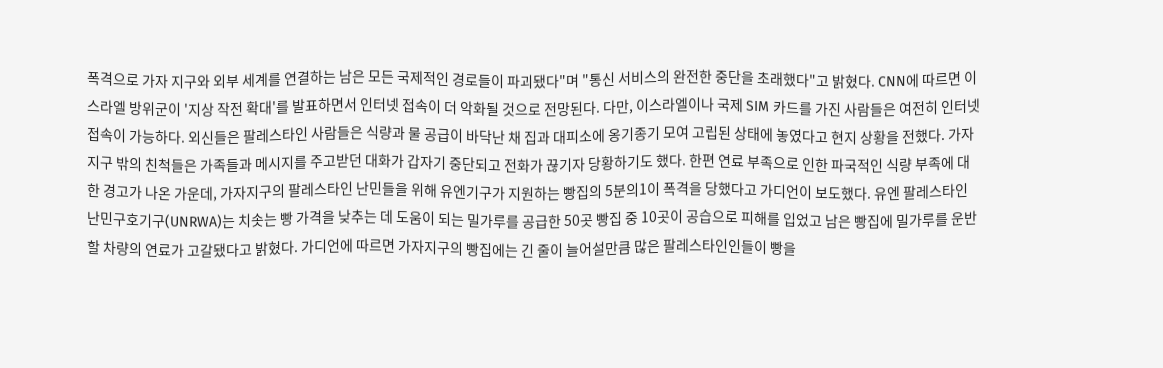폭격으로 가자 지구와 외부 세계를 연결하는 남은 모든 국제적인 경로들이 파괴됐다"며 "통신 서비스의 완전한 중단을 초래했다"고 밝혔다. CNN에 따르면 이스라엘 방위군이 '지상 작전 확대'를 발표하면서 인터넷 접속이 더 악화될 것으로 전망된다. 다만, 이스라엘이나 국제 SIM 카드를 가진 사람들은 여전히 인터넷 접속이 가능하다. 외신들은 팔레스타인 사람들은 식량과 물 공급이 바닥난 채 집과 대피소에 옹기종기 모여 고립된 상태에 놓였다고 현지 상황을 전했다. 가자지구 밖의 친척들은 가족들과 메시지를 주고받던 대화가 갑자기 중단되고 전화가 끊기자 당황하기도 했다. 한편 연료 부족으로 인한 파국적인 식량 부족에 대한 경고가 나온 가운데, 가자지구의 팔레스타인 난민들을 위해 유엔기구가 지원하는 빵집의 5분의1이 폭격을 당했다고 가디언이 보도했다. 유엔 팔레스타인 난민구호기구(UNRWA)는 치솟는 빵 가격을 낮추는 데 도움이 되는 밀가루를 공급한 50곳 빵집 중 10곳이 공습으로 피해를 입었고 남은 빵집에 밀가루를 운반할 차량의 연료가 고갈됐다고 밝혔다. 가디언에 따르면 가자지구의 빵집에는 긴 줄이 늘어설만큼 많은 팔레스타인인들이 빵을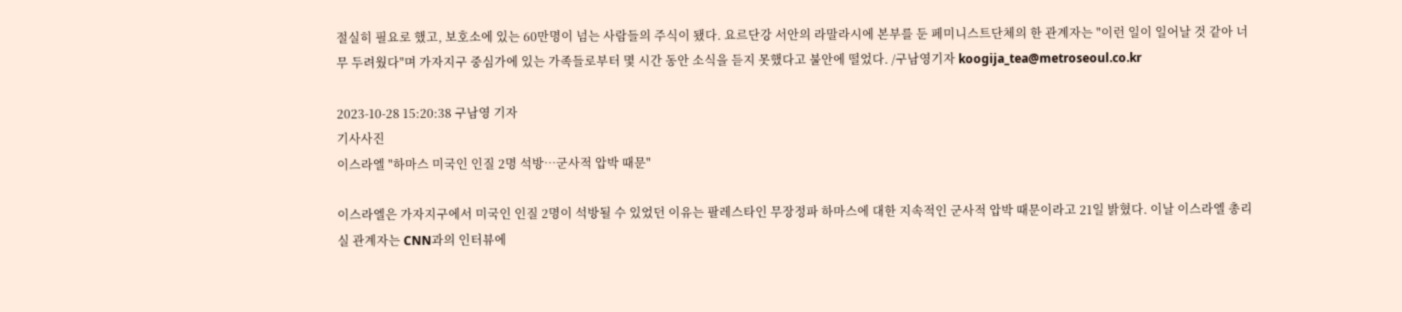절실히 필요로 했고, 보호소에 있는 60만명이 넘는 사람들의 주식이 됐다. 요르단강 서안의 라말라시에 본부를 둔 페미니스트단체의 한 관계자는 "이런 일이 일어날 것 같아 너무 두려웠다"며 가자지구 중심가에 있는 가족들로부터 몇 시간 동안 소식을 듣지 못했다고 불안에 떨었다. /구남영기자 koogija_tea@metroseoul.co.kr

2023-10-28 15:20:38 구남영 기자
기사사진
이스라엘 "하마스 미국인 인질 2명 석방…군사적 압박 때문"

이스라엘은 가자지구에서 미국인 인질 2명이 석방될 수 있었던 이유는 팔레스타인 무장정파 하마스에 대한 지속적인 군사적 압박 때문이라고 21일 밝혔다. 이날 이스라엘 총리실 관계자는 CNN과의 인터뷰에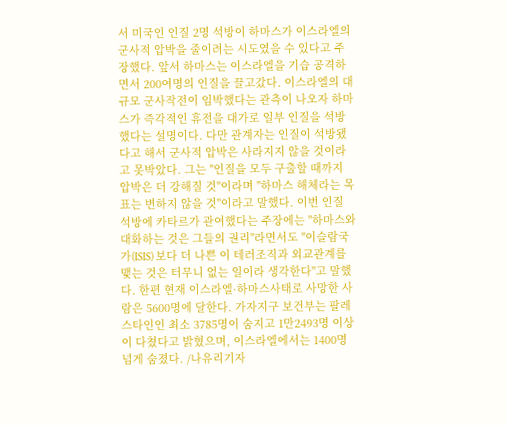서 미국인 인질 2명 석방이 하마스가 이스라엘의 군사적 압박을 줄이려는 시도였을 수 있다고 주장했다. 앞서 하마스는 이스라엘을 기습 공격하면서 200여명의 인질을 끌고갔다. 이스라엘의 대규모 군사작전이 임박했다는 관측이 나오자 하마스가 즉각적인 휴전을 대가로 일부 인질을 석방했다는 설명이다. 다만 관계자는 인질이 석방됐다고 해서 군사적 압박은 사라지지 않을 것이라고 못박았다. 그는 "인질을 모두 구출할 때까지 압박은 더 강해질 것"이라며 "하마스 해체라는 목표는 변하지 않을 것"이라고 말했다. 이번 인질 석방에 카타르가 관여했다는 주장에는 "하마스와 대화하는 것은 그들의 권리"라면서도 "이슬람국가(ISIS) 보다 더 나쁜 이 테러조직과 외교관계를 맺는 것은 터무니 없는 일이라 생각한다"고 말했다. 한편 현재 이스라엘·하마스사태로 사망한 사람은 5600명에 달한다. 가자지구 보건부는 팔레스타인인 최소 3785명이 숨지고 1만2493명 이상이 다쳤다고 밝혔으며, 이스라엘에서는 1400명 넘게 숨졌다. /나유리기자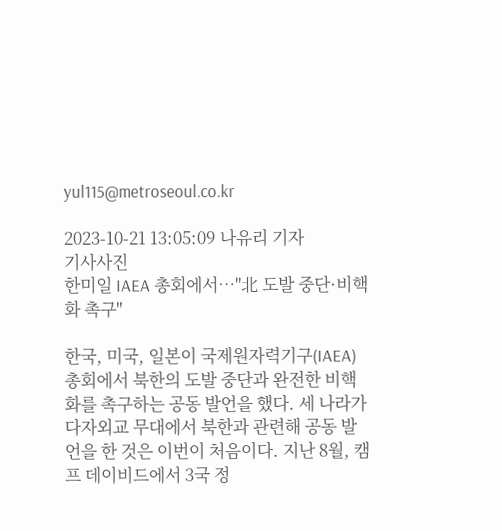yul115@metroseoul.co.kr

2023-10-21 13:05:09 나유리 기자
기사사진
한미일 IAEA 총회에서…"北 도발 중단·비핵화 촉구"

한국, 미국, 일본이 국제원자력기구(IAEA) 총회에서 북한의 도발 중단과 완전한 비핵화를 촉구하는 공동 발언을 했다. 세 나라가 다자외교 무대에서 북한과 관련해 공동 발언을 한 것은 이번이 처음이다. 지난 8월, 캠프 데이비드에서 3국 정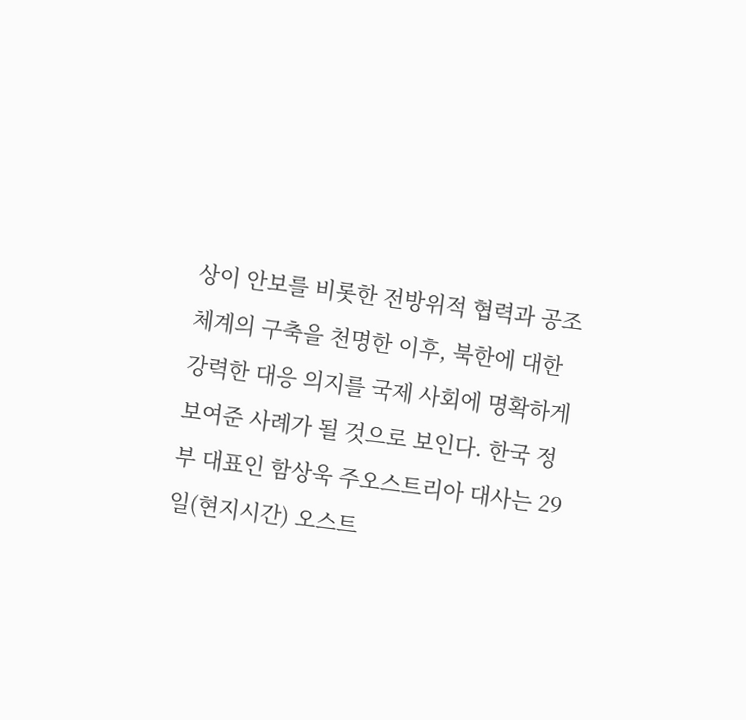상이 안보를 비롯한 전방위적 협력과 공조 체계의 구축을 천명한 이후, 북한에 대한 강력한 대응 의지를 국제 사회에 명확하게 보여준 사례가 될 것으로 보인다. 한국 정부 대표인 함상욱 주오스트리아 대사는 29일(현지시간) 오스트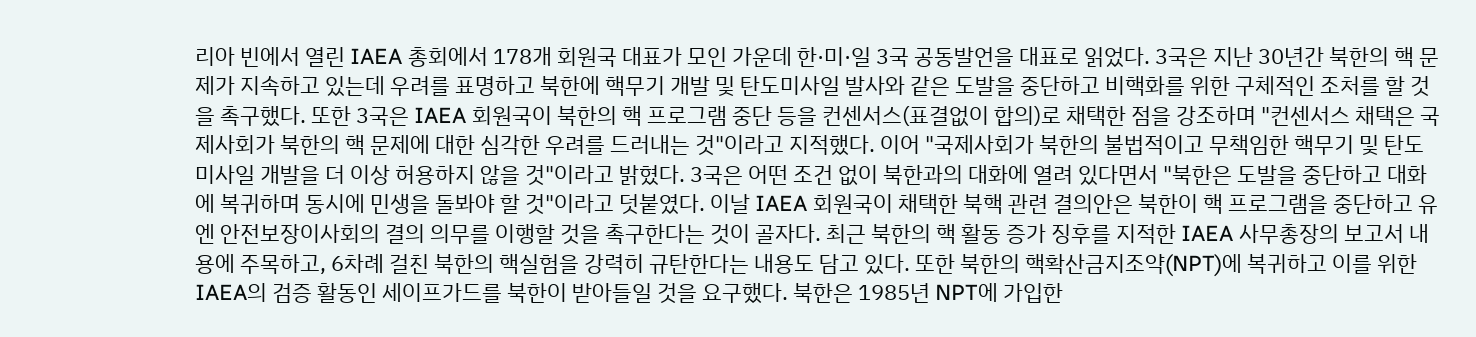리아 빈에서 열린 IAEA 총회에서 178개 회원국 대표가 모인 가운데 한·미·일 3국 공동발언을 대표로 읽었다. 3국은 지난 30년간 북한의 핵 문제가 지속하고 있는데 우려를 표명하고 북한에 핵무기 개발 및 탄도미사일 발사와 같은 도발을 중단하고 비핵화를 위한 구체적인 조처를 할 것을 촉구했다. 또한 3국은 IAEA 회원국이 북한의 핵 프로그램 중단 등을 컨센서스(표결없이 합의)로 채택한 점을 강조하며 "컨센서스 채택은 국제사회가 북한의 핵 문제에 대한 심각한 우려를 드러내는 것"이라고 지적했다. 이어 "국제사회가 북한의 불법적이고 무책임한 핵무기 및 탄도미사일 개발을 더 이상 허용하지 않을 것"이라고 밝혔다. 3국은 어떤 조건 없이 북한과의 대화에 열려 있다면서 "북한은 도발을 중단하고 대화에 복귀하며 동시에 민생을 돌봐야 할 것"이라고 덧붙였다. 이날 IAEA 회원국이 채택한 북핵 관련 결의안은 북한이 핵 프로그램을 중단하고 유엔 안전보장이사회의 결의 의무를 이행할 것을 촉구한다는 것이 골자다. 최근 북한의 핵 활동 증가 징후를 지적한 IAEA 사무총장의 보고서 내용에 주목하고, 6차례 걸친 북한의 핵실험을 강력히 규탄한다는 내용도 담고 있다. 또한 북한의 핵확산금지조약(NPT)에 복귀하고 이를 위한 IAEA의 검증 활동인 세이프가드를 북한이 받아들일 것을 요구했다. 북한은 1985년 NPT에 가입한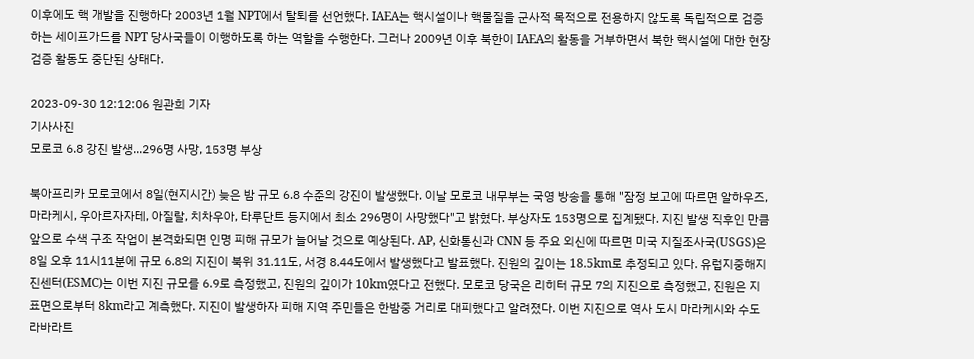이후에도 핵 개발을 진행하다 2003년 1월 NPT에서 탈퇴를 선언했다. IAEA는 핵시설이나 핵물질을 군사적 목적으로 전용하지 않도록 독립적으로 검증하는 세이프가드를 NPT 당사국들이 이행하도록 하는 역할을 수행한다. 그러나 2009년 이후 북한이 IAEA의 활동을 거부하면서 북한 핵시설에 대한 현장 검증 활동도 중단된 상태다.

2023-09-30 12:12:06 원관희 기자
기사사진
모로코 6.8 강진 발생...296명 사망, 153명 부상

북아프리카 모로코에서 8일(현지시간) 늦은 밤 규모 6.8 수준의 강진이 발생했다. 이날 모로코 내무부는 국영 방송을 통해 "잠정 보고에 따르면 알하우즈, 마라케시, 우아르자자테, 아질랄, 치차우아, 타루단트 등지에서 최소 296명이 사망했다"고 밝혔다. 부상자도 153명으로 집계됐다. 지진 발생 직후인 만큼 앞으로 수색 구조 작업이 본격화되면 인명 피해 규모가 늘어날 것으로 예상된다. AP, 신화통신과 CNN 등 주요 외신에 따르면 미국 지질조사국(USGS)은 8일 오후 11시11분에 규모 6.8의 지진이 북위 31.11도, 서경 8.44도에서 발생했다고 발표했다. 진원의 깊이는 18.5km로 추정되고 있다. 유럽지중해지진센터(ESMC)는 이번 지진 규모를 6.9로 측정했고, 진원의 깊이가 10km였다고 전했다. 모로코 당국은 리히터 규모 7의 지진으로 측정했고, 진원은 지표면으로부터 8km라고 계측했다. 지진이 발생하자 피해 지역 주민들은 한밤중 거리로 대피했다고 알려졌다. 이번 지진으로 역사 도시 마라케시와 수도 라바라트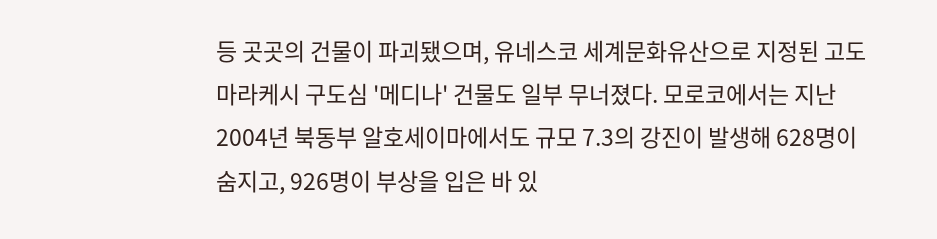등 곳곳의 건물이 파괴됐으며, 유네스코 세계문화유산으로 지정된 고도 마라케시 구도심 '메디나' 건물도 일부 무너졌다. 모로코에서는 지난 2004년 북동부 알호세이마에서도 규모 7.3의 강진이 발생해 628명이 숨지고, 926명이 부상을 입은 바 있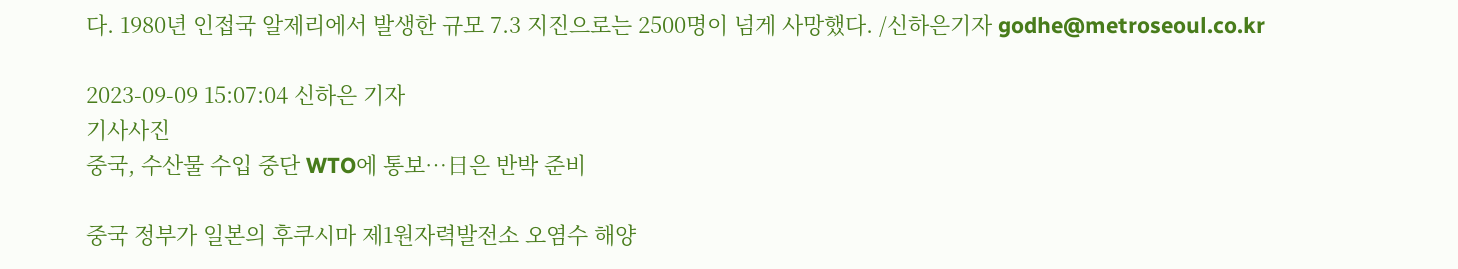다. 1980년 인접국 알제리에서 발생한 규모 7.3 지진으로는 2500명이 넘게 사망했다. /신하은기자 godhe@metroseoul.co.kr

2023-09-09 15:07:04 신하은 기자
기사사진
중국, 수산물 수입 중단 WTO에 통보…日은 반박 준비

중국 정부가 일본의 후쿠시마 제1원자력발전소 오염수 해양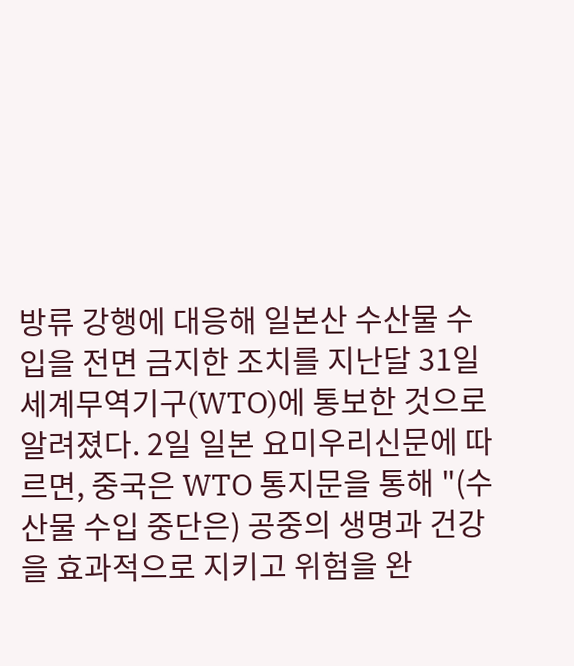방류 강행에 대응해 일본산 수산물 수입을 전면 금지한 조치를 지난달 31일 세계무역기구(WTO)에 통보한 것으로 알려졌다. 2일 일본 요미우리신문에 따르면, 중국은 WTO 통지문을 통해 "(수산물 수입 중단은) 공중의 생명과 건강을 효과적으로 지키고 위험을 완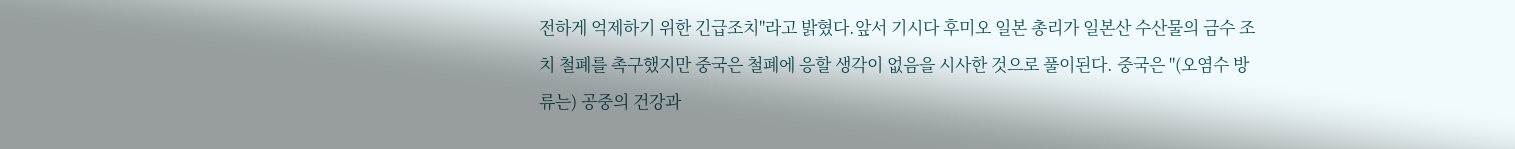전하게 억제하기 위한 긴급조치"라고 밝혔다.앞서 기시다 후미오 일본 총리가 일본산 수산물의 금수 조치 철폐를 촉구했지만 중국은 철폐에 응할 생각이 없음을 시사한 것으로 풀이된다. 중국은 "(오염수 방류는) 공중의 건강과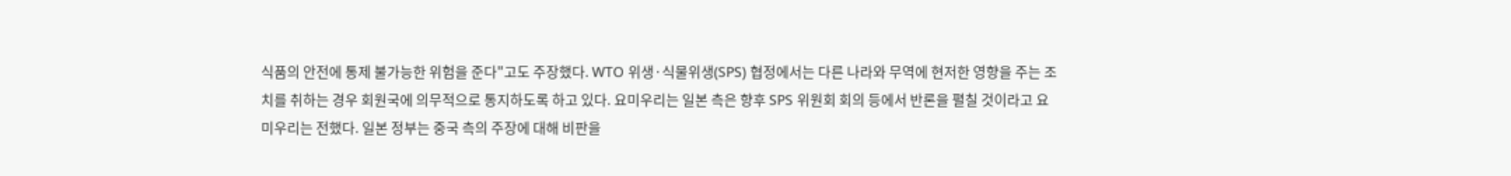식품의 안전에 통제 불가능한 위험을 준다"고도 주장했다. WTO 위생·식물위생(SPS) 협정에서는 다른 나라와 무역에 현저한 영향을 주는 조치를 취하는 경우 회원국에 의무적으로 통지하도록 하고 있다. 요미우리는 일본 측은 향후 SPS 위원회 회의 등에서 반론을 펼칠 것이라고 요미우리는 전했다. 일본 정부는 중국 측의 주장에 대해 비판을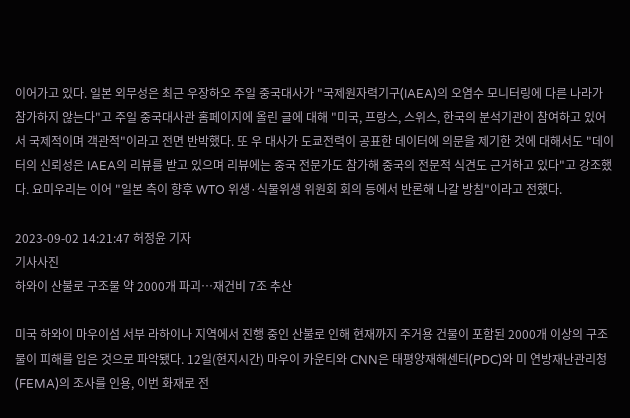이어가고 있다. 일본 외무성은 최근 우장하오 주일 중국대사가 "국제원자력기구(IAEA)의 오염수 모니터링에 다른 나라가 참가하지 않는다"고 주일 중국대사관 홈페이지에 올린 글에 대해 "미국, 프랑스, 스위스, 한국의 분석기관이 참여하고 있어서 국제적이며 객관적"이라고 전면 반박했다. 또 우 대사가 도쿄전력이 공표한 데이터에 의문을 제기한 것에 대해서도 "데이터의 신뢰성은 IAEA의 리뷰를 받고 있으며 리뷰에는 중국 전문가도 참가해 중국의 전문적 식견도 근거하고 있다"고 강조했다. 요미우리는 이어 "일본 측이 향후 WTO 위생·식물위생 위원회 회의 등에서 반론해 나갈 방침"이라고 전했다.

2023-09-02 14:21:47 허정윤 기자
기사사진
하와이 산불로 구조물 약 2000개 파괴…재건비 7조 추산

미국 하와이 마우이섬 서부 라하이나 지역에서 진행 중인 산불로 인해 현재까지 주거용 건물이 포함된 2000개 이상의 구조물이 피해를 입은 것으로 파악됐다. 12일(현지시간) 마우이 카운티와 CNN은 태평양재해센터(PDC)와 미 연방재난관리청(FEMA)의 조사를 인용, 이번 화재로 전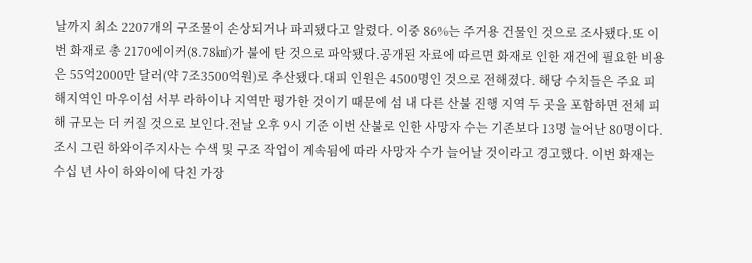날까지 최소 2207개의 구조물이 손상되거나 파괴됐다고 알렸다. 이중 86%는 주거용 건물인 것으로 조사됐다.또 이번 화재로 총 2170에이커(8.78㎢)가 불에 탄 것으로 파악됐다.공개된 자료에 따르면 화재로 인한 재건에 필요한 비용은 55억2000만 달러(약 7조3500억원)로 추산됐다.대피 인원은 4500명인 것으로 전해졌다. 해당 수치들은 주요 피해지역인 마우이섬 서부 라하이나 지역만 평가한 것이기 때문에 섬 내 다른 산불 진행 지역 두 곳을 포함하면 전체 피해 규모는 더 커질 것으로 보인다.전날 오후 9시 기준 이번 산불로 인한 사망자 수는 기존보다 13명 늘어난 80명이다.조시 그린 하와이주지사는 수색 및 구조 작업이 계속됨에 따라 사망자 수가 늘어날 것이라고 경고했다. 이번 화재는 수십 년 사이 하와이에 닥친 가장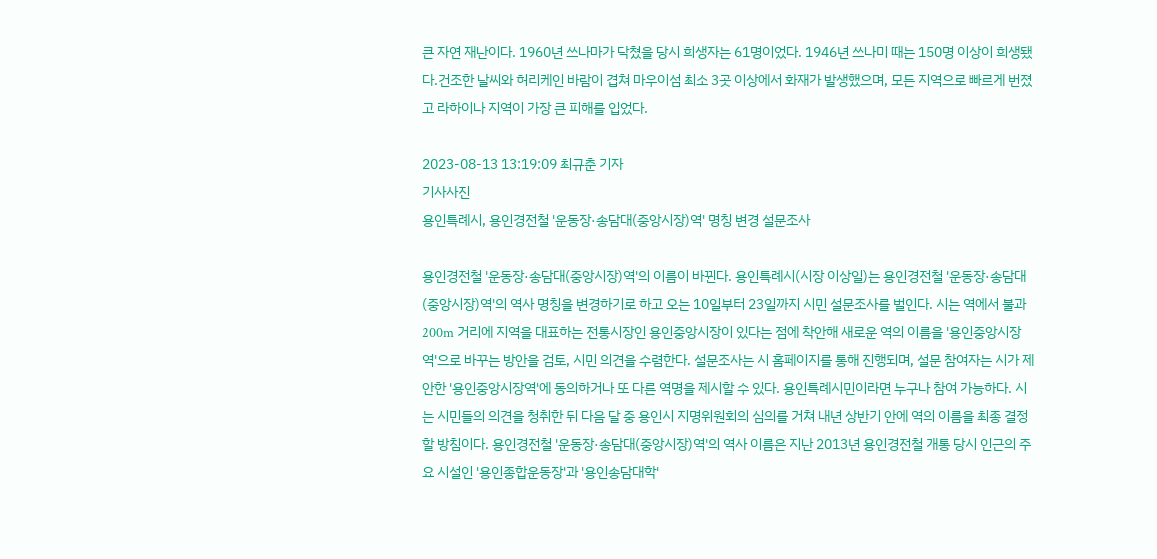큰 자연 재난이다. 1960년 쓰나마가 닥쳤을 당시 희생자는 61명이었다. 1946년 쓰나미 때는 150명 이상이 희생됐다.건조한 날씨와 허리케인 바람이 겹쳐 마우이섬 최소 3곳 이상에서 화재가 발생했으며, 모든 지역으로 빠르게 번졌고 라하이나 지역이 가장 큰 피해를 입었다.

2023-08-13 13:19:09 최규춘 기자
기사사진
용인특례시, 용인경전철 '운동장·송담대(중앙시장)역' 명칭 변경 설문조사

용인경전철 '운동장·송담대(중앙시장)역'의 이름이 바뀐다. 용인특례시(시장 이상일)는 용인경전철 '운동장·송담대(중앙시장)역'의 역사 명칭을 변경하기로 하고 오는 10일부터 23일까지 시민 설문조사를 벌인다. 시는 역에서 불과 200m 거리에 지역을 대표하는 전통시장인 용인중앙시장이 있다는 점에 착안해 새로운 역의 이름을 '용인중앙시장역'으로 바꾸는 방안을 검토, 시민 의견을 수렴한다. 설문조사는 시 홈페이지를 통해 진행되며, 설문 참여자는 시가 제안한 '용인중앙시장역'에 동의하거나 또 다른 역명을 제시할 수 있다. 용인특례시민이라면 누구나 참여 가능하다. 시는 시민들의 의견을 청취한 뒤 다음 달 중 용인시 지명위원회의 심의를 거쳐 내년 상반기 안에 역의 이름을 최종 결정할 방침이다. 용인경전철 '운동장·송담대(중앙시장)역'의 역사 이름은 지난 2013년 용인경전철 개통 당시 인근의 주요 시설인 '용인종합운동장'과 '용인송담대학'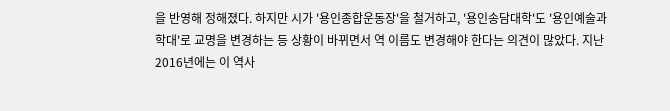을 반영해 정해졌다. 하지만 시가 '용인종합운동장'을 철거하고, '용인송담대학'도 '용인예술과학대'로 교명을 변경하는 등 상황이 바뀌면서 역 이름도 변경해야 한다는 의견이 많았다. 지난 2016년에는 이 역사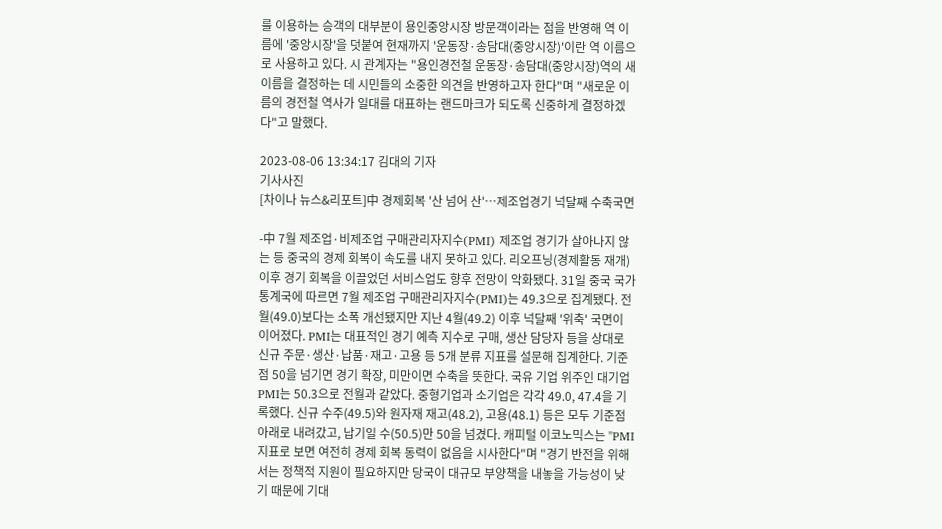를 이용하는 승객의 대부분이 용인중앙시장 방문객이라는 점을 반영해 역 이름에 '중앙시장'을 덧붙여 현재까지 '운동장·송담대(중앙시장)'이란 역 이름으로 사용하고 있다. 시 관계자는 "용인경전철 운동장·송담대(중앙시장)역의 새 이름을 결정하는 데 시민들의 소중한 의견을 반영하고자 한다"며 "새로운 이름의 경전철 역사가 일대를 대표하는 랜드마크가 되도록 신중하게 결정하겠다"고 말했다.

2023-08-06 13:34:17 김대의 기자
기사사진
[차이나 뉴스&리포트]中 경제회복 '산 넘어 산'…제조업경기 넉달째 수축국면

-中 7월 제조업·비제조업 구매관리자지수(PMI) 제조업 경기가 살아나지 않는 등 중국의 경제 회복이 속도를 내지 못하고 있다. 리오프닝(경제활동 재개) 이후 경기 회복을 이끌었던 서비스업도 향후 전망이 악화됐다. 31일 중국 국가통계국에 따르면 7월 제조업 구매관리자지수(PMI)는 49.3으로 집계됐다. 전월(49.0)보다는 소폭 개선됐지만 지난 4월(49.2) 이후 넉달째 '위축' 국면이 이어졌다. PMI는 대표적인 경기 예측 지수로 구매, 생산 담당자 등을 상대로 신규 주문·생산·납품·재고·고용 등 5개 분류 지표를 설문해 집계한다. 기준점 50을 넘기면 경기 확장, 미만이면 수축을 뜻한다. 국유 기업 위주인 대기업 PMI는 50.3으로 전월과 같았다. 중형기업과 소기업은 각각 49.0, 47.4을 기록했다. 신규 수주(49.5)와 원자재 재고(48.2), 고용(48.1) 등은 모두 기준점 아래로 내려갔고, 납기일 수(50.5)만 50을 넘겼다. 캐피털 이코노믹스는 "PMI 지표로 보면 여전히 경제 회복 동력이 없음을 시사한다"며 "경기 반전을 위해서는 정책적 지원이 필요하지만 당국이 대규모 부양책을 내놓을 가능성이 낮기 때문에 기대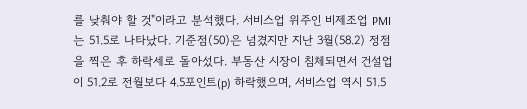를 낮춰야 할 것"이라고 분석했다. 서비스업 위주인 비제조업 PMI는 51.5로 나타났다. 기준점(50)은 넘겼지만 지난 3월(58.2) 정점을 찍은 후 하락세로 돌아섰다. 부동산 시장이 침체되면서 건설업이 51.2로 전월보다 4.5포인트(p) 하락했으며, 서비스업 역시 51.5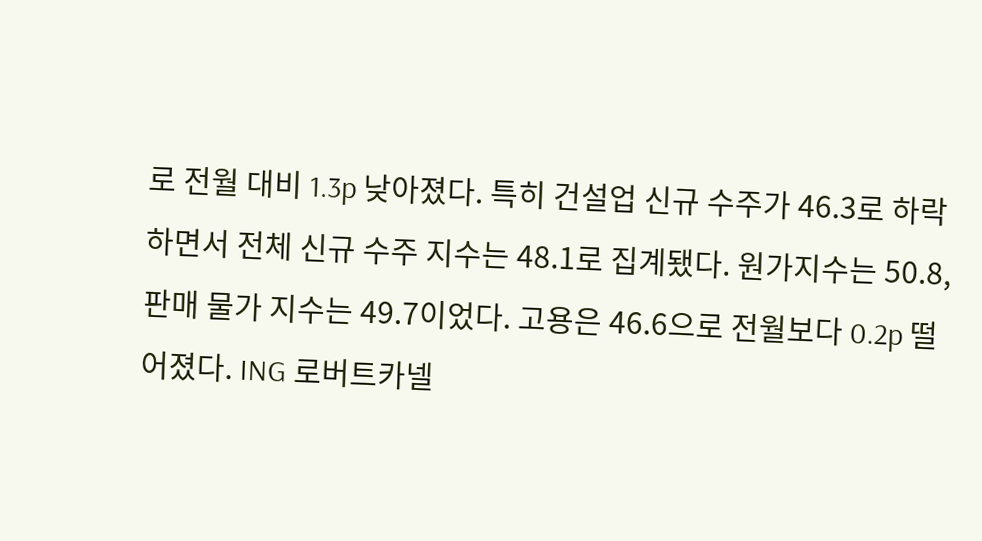로 전월 대비 1.3p 낮아졌다. 특히 건설업 신규 수주가 46.3로 하락하면서 전체 신규 수주 지수는 48.1로 집계됐다. 원가지수는 50.8, 판매 물가 지수는 49.7이었다. 고용은 46.6으로 전월보다 0.2p 떨어졌다. ING 로버트카넬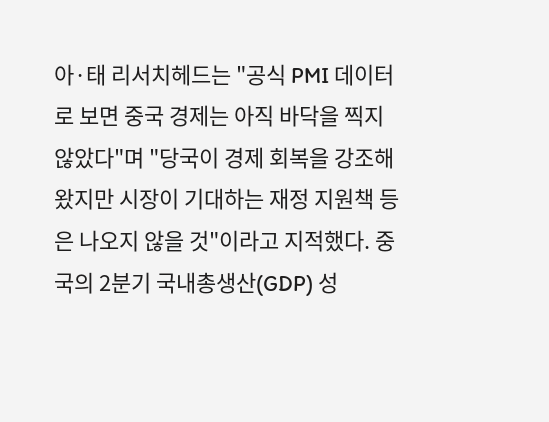아·태 리서치헤드는 "공식 PMI 데이터로 보면 중국 경제는 아직 바닥을 찍지 않았다"며 "당국이 경제 회복을 강조해 왔지만 시장이 기대하는 재정 지원책 등은 나오지 않을 것"이라고 지적했다. 중국의 2분기 국내총생산(GDP) 성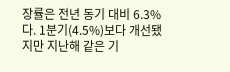장률은 전년 동기 대비 6.3%다. 1분기(4.5%)보다 개선됐지만 지난해 같은 기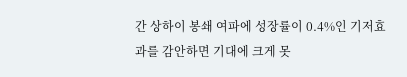간 상하이 봉쇄 여파에 성장률이 0.4%인 기저효과를 감안하면 기대에 크게 못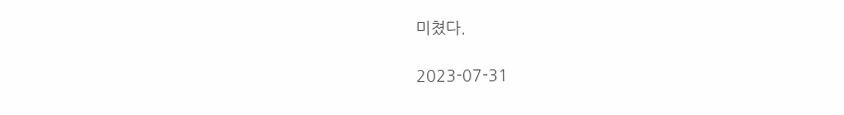미쳤다.

2023-07-31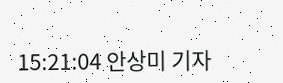15:21:04 안상미 기자